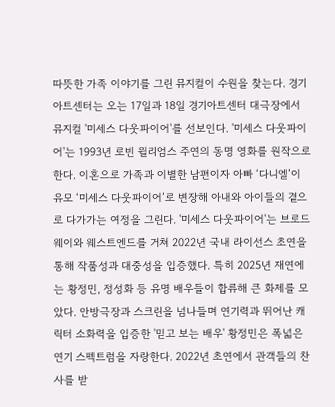따뜻한 가족 이야기를 그린 뮤지컬이 수원을 찾는다. 경기아트센터는 오는 17일과 18일 경기아트센터 대극장에서 뮤지컬 '미세스 다웃파이어'를 선보인다. '미세스 다웃파이어'는 1993년 로빈 윌리엄스 주연의 동명 영화를 원작으로 한다. 이혼으로 가족과 이별한 남편이자 아빠 ‘다니엘’이 유모 ‘미세스 다웃파이어’로 변장해 아내와 아이들의 곁으로 다가가는 여정을 그린다. '미세스 다웃파이어'는 브로드웨이와 웨스트엔드를 거쳐 2022년 국내 라이선스 초연을 통해 작품성과 대중성을 입증했다. 특히 2025년 재연에는 황정민, 정성화 등 유명 배우들이 합류해 큰 화제를 모았다. 안방극장과 스크린을 넘나들며 연기력과 뛰어난 캐릭터 소화력을 입증한 '믿고 보는 배우' 황정민은 폭넓은 연기 스펙트럼을 자랑한다. 2022년 초연에서 관객들의 찬사를 받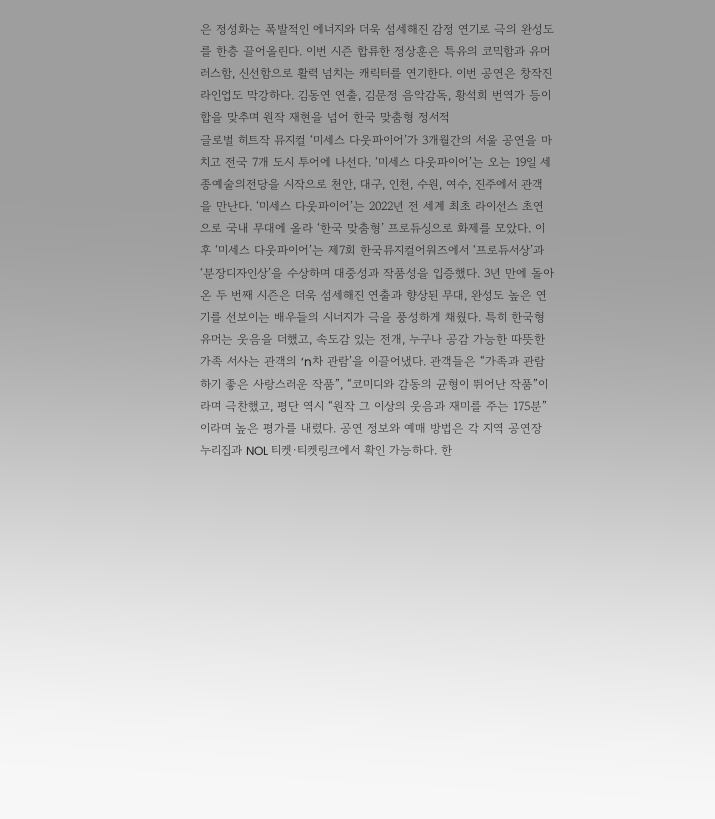은 정성화는 폭발적인 에너지와 더욱 섬세해진 감정 연기로 극의 완성도를 한층 끌어올린다. 이번 시즌 합류한 정상훈은 특유의 코믹함과 유머러스함, 신선함으로 활력 넘치는 캐릭터를 연기한다. 이번 공연은 창작진 라인업도 막강하다. 김동연 연출, 김문정 음악감독, 황석희 번역가 등이 합을 맞추며 원작 재현을 넘어 한국 맞춤형 정서적
글로벌 히트작 뮤지컬 ‘미세스 다웃파이어’가 3개월간의 서울 공연을 마치고 전국 7개 도시 투어에 나선다. ‘미세스 다웃파이어’는 오는 19일 세종예술의전당을 시작으로 천안, 대구, 인천, 수원, 여수, 진주에서 관객을 만난다. ‘미세스 다웃파이어’는 2022년 전 세계 최초 라이선스 초연으로 국내 무대에 올라 ‘한국 맞춤형’ 프로듀싱으로 화제를 모았다. 이후 ‘미세스 다웃파이어’는 제7회 한국뮤지컬어워즈에서 ‘프로듀서상’과 ‘분장디자인상’을 수상하며 대중성과 작품성을 입증했다. 3년 만에 돌아온 두 번째 시즌은 더욱 섬세해진 연출과 향상된 무대, 완성도 높은 연기를 선보이는 배우들의 시너지가 극을 풍성하게 채웠다. 특히 한국형 유머는 웃음을 더했고, 속도감 있는 전개, 누구나 공감 가능한 따뜻한 가족 서사는 관객의 ‘n차 관람’을 이끌어냈다. 관객들은 “가족과 관람하기 좋은 사랑스러운 작품”, “코미디와 감동의 균형이 뛰어난 작품”이라며 극찬했고, 평단 역시 “원작 그 이상의 웃음과 재미를 주는 175분”이라며 높은 평가를 내렸다. 공연 정보와 예매 방법은 각 지역 공연장 누리집과 NOL 티켓·티켓링크에서 확인 가능하다. 한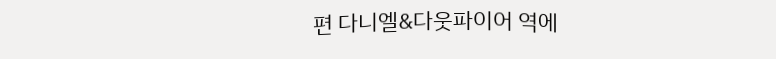편 다니엘&다웃파이어 역에